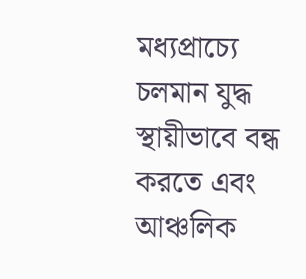মধ্যপ্রাচ্যে চলমান যুদ্ধ স্থায়ীভাবে বন্ধ করতে এবং আঞ্চলিক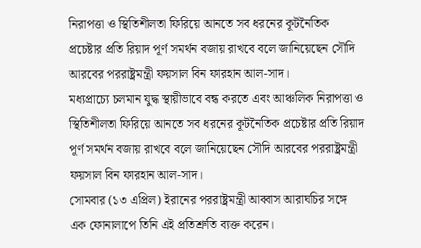নিরাপত্তা ও স্থিতিশীলতা ফিরিয়ে আনতে সব ধরনের কূটনৈতিক প্রচেষ্টার প্রতি রিয়াদ পূর্ণ সমর্থন বজায় রাখবে বলে জানিয়েছেন সৌদি আরবের পররাষ্ট্রমন্ত্রী ফয়সাল বিন ফারহান আল-সাদ।
মধ্যপ্রাচ্যে চলমান যুদ্ধ স্থায়ীভাবে বন্ধ করতে এবং আঞ্চলিক নিরাপত্তা ও স্থিতিশীলতা ফিরিয়ে আনতে সব ধরনের কূটনৈতিক প্রচেষ্টার প্রতি রিয়াদ পূর্ণ সমর্থন বজায় রাখবে বলে জানিয়েছেন সৌদি আরবের পররাষ্ট্রমন্ত্রী ফয়সাল বিন ফারহান আল-সাদ।
সোমবার (১৩ এপ্রিল) ইরানের পররাষ্ট্রমন্ত্রী আব্বাস আরাঘচির সঙ্গে এক ফোনালাপে তিনি এই প্রতিশ্রুতি ব্যক্ত করেন।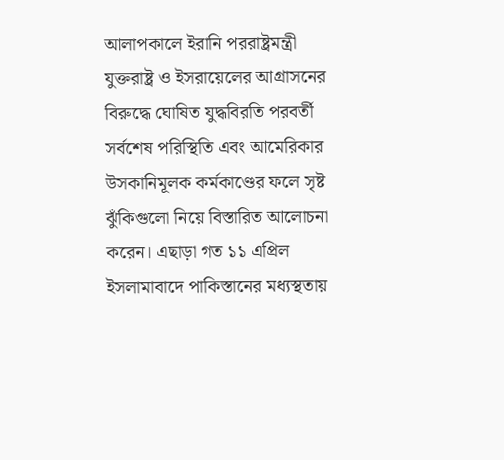আলাপকালে ইরানি পররাষ্ট্রমন্ত্রী যুক্তরাষ্ট্র ও ইসরায়েলের আগ্রাসনের বিরুদ্ধে ঘোষিত যুদ্ধবিরতি পরবর্তী সর্বশেষ পরিস্থিতি এবং আমেরিকার উসকানিমূলক কর্মকাণ্ডের ফলে সৃষ্ট ঝুঁকিগুলো নিয়ে বিস্তারিত আলোচনা করেন। এছাড়া গত ১১ এপ্রিল ইসলামাবাদে পাকিস্তানের মধ্যস্থতায়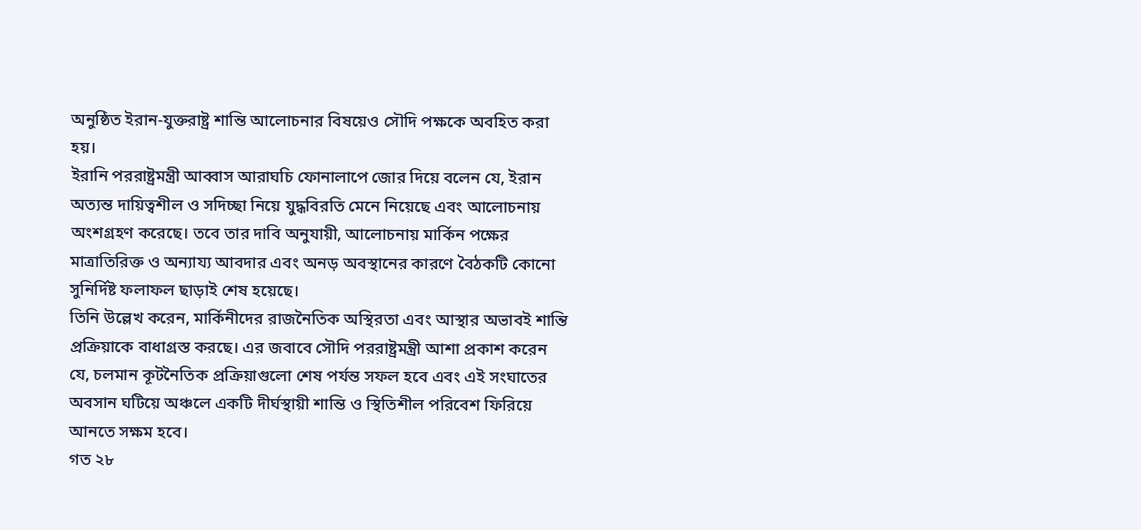অনুষ্ঠিত ইরান-যুক্তরাষ্ট্র শান্তি আলোচনার বিষয়েও সৌদি পক্ষকে অবহিত করা হয়।
ইরানি পররাষ্ট্রমন্ত্রী আব্বাস আরাঘচি ফোনালাপে জোর দিয়ে বলেন যে, ইরান অত্যন্ত দায়িত্বশীল ও সদিচ্ছা নিয়ে যুদ্ধবিরতি মেনে নিয়েছে এবং আলোচনায় অংশগ্রহণ করেছে। তবে তার দাবি অনুযায়ী, আলোচনায় মার্কিন পক্ষের মাত্রাতিরিক্ত ও অন্যায্য আবদার এবং অনড় অবস্থানের কারণে বৈঠকটি কোনো সুনির্দিষ্ট ফলাফল ছাড়াই শেষ হয়েছে।
তিনি উল্লেখ করেন, মার্কিনীদের রাজনৈতিক অস্থিরতা এবং আস্থার অভাবই শান্তি প্রক্রিয়াকে বাধাগ্রস্ত করছে। এর জবাবে সৌদি পররাষ্ট্রমন্ত্রী আশা প্রকাশ করেন যে, চলমান কূটনৈতিক প্রক্রিয়াগুলো শেষ পর্যন্ত সফল হবে এবং এই সংঘাতের অবসান ঘটিয়ে অঞ্চলে একটি দীর্ঘস্থায়ী শান্তি ও স্থিতিশীল পরিবেশ ফিরিয়ে আনতে সক্ষম হবে।
গত ২৮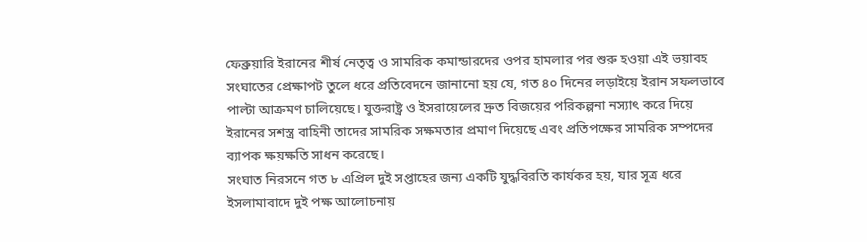ফেব্রুয়ারি ইরানের শীর্ষ নেতৃত্ব ও সামরিক কমান্ডারদের ওপর হামলার পর শুরু হওয়া এই ভয়াবহ সংঘাতের প্রেক্ষাপট তুলে ধরে প্রতিবেদনে জানানো হয় যে, গত ৪০ দিনের লড়াইয়ে ইরান সফলভাবে পাল্টা আক্রমণ চালিয়েছে। যুক্তরাষ্ট্র ও ইসরায়েলের দ্রুত বিজয়ের পরিকল্পনা নস্যাৎ করে দিয়ে ইরানের সশস্ত্র বাহিনী তাদের সামরিক সক্ষমতার প্রমাণ দিয়েছে এবং প্রতিপক্ষের সামরিক সম্পদের ব্যাপক ক্ষয়ক্ষতি সাধন করেছে।
সংঘাত নিরসনে গত ৮ এপ্রিল দুই সপ্তাহের জন্য একটি যুদ্ধবিরতি কার্যকর হয়, যার সূত্র ধরে ইসলামাবাদে দুই পক্ষ আলোচনায়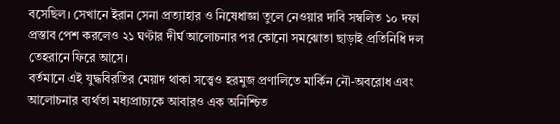বসেছিল। সেখানে ইরান সেনা প্রত্যাহার ও নিষেধাজ্ঞা তুলে নেওয়ার দাবি সম্বলিত ১০ দফা প্রস্তাব পেশ করলেও ২১ ঘণ্টার দীর্ঘ আলোচনার পর কোনো সমঝোতা ছাড়াই প্রতিনিধি দল তেহরানে ফিরে আসে।
বর্তমানে এই যুদ্ধবিরতির মেয়াদ থাকা সত্ত্বেও হরমুজ প্রণালিতে মার্কিন নৌ-অবরোধ এবং আলোচনার ব্যর্থতা মধ্যপ্রাচ্যকে আবারও এক অনিশ্চিত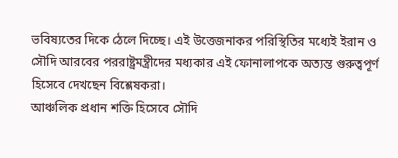ভবিষ্যতের দিকে ঠেলে দিচ্ছে। এই উত্তেজনাকর পরিস্থিতির মধ্যেই ইরান ও সৌদি আরবের পররাষ্ট্রমন্ত্রীদের মধ্যকার এই ফোনালাপকে অত্যন্ত গুরুত্বপূর্ণ হিসেবে দেখছেন বিশ্লেষকরা।
আঞ্চলিক প্রধান শক্তি হিসেবে সৌদি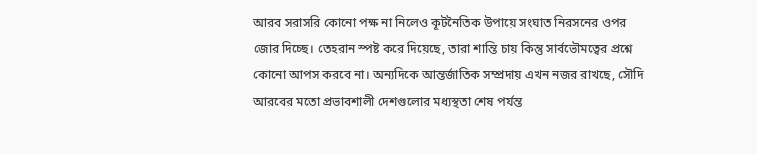আরব সরাসরি কোনো পক্ষ না নিলেও কূটনৈতিক উপায়ে সংঘাত নিরসনের ওপর জোর দিচ্ছে। তেহরান স্পষ্ট করে দিয়েছে, তারা শান্তি চায় কিন্তু সার্বভৌমত্বের প্রশ্নে কোনো আপস করবে না। অন্যদিকে আন্তর্জাতিক সম্প্রদায় এখন নজর রাখছে, সৌদি আরবের মতো প্রভাবশালী দেশগুলোর মধ্যস্থতা শেষ পর্যন্ত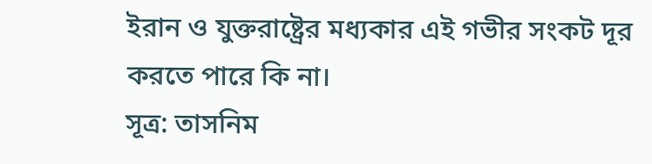ইরান ও যুক্তরাষ্ট্রের মধ্যকার এই গভীর সংকট দূর করতে পারে কি না।
সূত্র: তাসনিম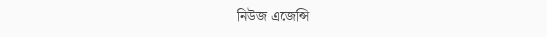নিউজ এজেন্সি